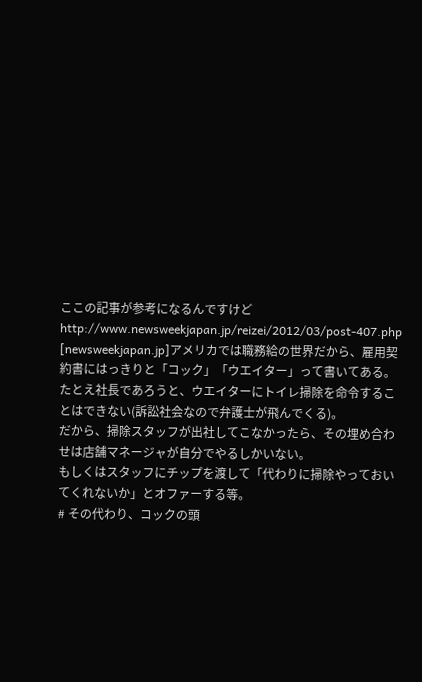ここの記事が参考になるんですけど http://www.newsweekjapan.jp/reizei/2012/03/post-407.php
[newsweekjapan.jp]アメリカでは職務給の世界だから、雇用契約書にはっきりと「コック」「ウエイター」って書いてある。
たとえ社長であろうと、ウエイターにトイレ掃除を命令することはできない(訴訟社会なので弁護士が飛んでくる)。
だから、掃除スタッフが出社してこなかったら、その埋め合わせは店舗マネージャが自分でやるしかいない。
もしくはスタッフにチップを渡して「代わりに掃除やっておいてくれないか」とオファーする等。
# その代わり、コックの頭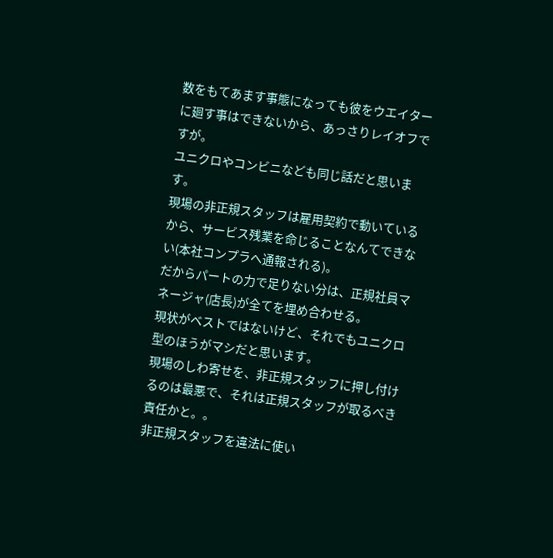数をもてあます事態になっても彼をウエイターに廻す事はできないから、あっさりレイオフですが。
ユニクロやコンビニなども同じ話だと思います。
現場の非正規スタッフは雇用契約で動いているから、サービス残業を命じることなんてできない(本社コンプラへ通報される)。
だからパートの力で足りない分は、正規社員マネージャ(店長)が全てを埋め合わせる。
現状がベストではないけど、それでもユニクロ型のほうがマシだと思います。
現場のしわ寄せを、非正規スタッフに押し付けるのは最悪で、それは正規スタッフが取るべき責任かと。。
非正規スタッフを違法に使い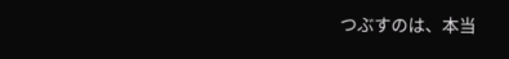つぶすのは、本当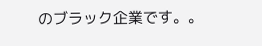のブラック企業です。。